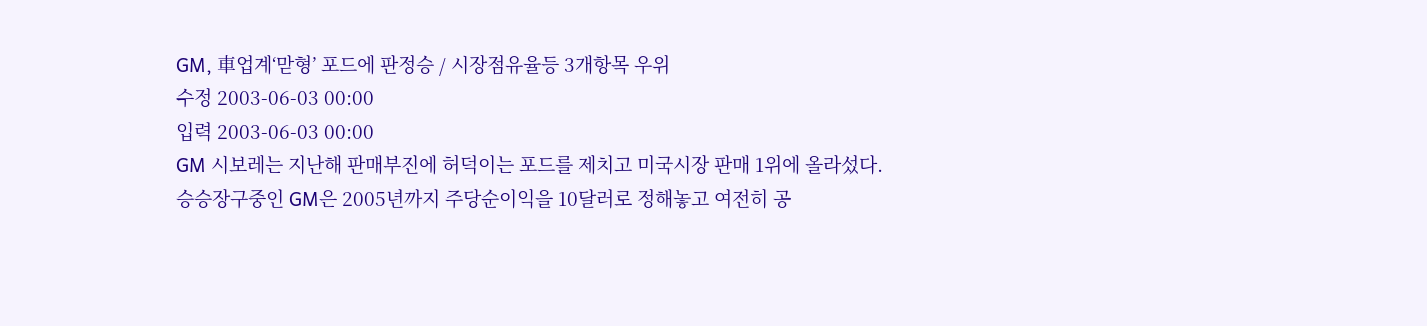GM, 車업계‘맏형’ 포드에 판정승 / 시장점유율등 3개항목 우위
수정 2003-06-03 00:00
입력 2003-06-03 00:00
GM 시보레는 지난해 판매부진에 허덕이는 포드를 제치고 미국시장 판매 1위에 올라섰다.승승장구중인 GM은 2005년까지 주당순이익을 10달러로 정해놓고 여전히 공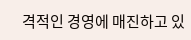격적인 경영에 매진하고 있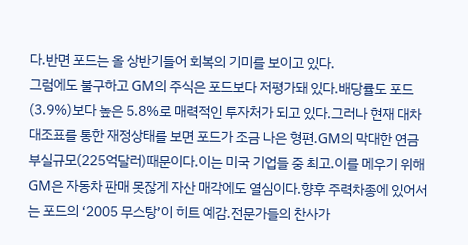다.반면 포드는 올 상반기들어 회복의 기미를 보이고 있다.
그럼에도 불구하고 GM의 주식은 포드보다 저평가돼 있다.배당률도 포드(3.9%)보다 높은 5.8%로 매력적인 투자처가 되고 있다.그러나 현재 대차대조표를 통한 재정상태를 보면 포드가 조금 나은 형편.GM의 막대한 연금 부실규모(225억달러)때문이다.이는 미국 기업들 중 최고.이를 메우기 위해 GM은 자동차 판매 못잖게 자산 매각에도 열심이다.향후 주력차종에 있어서는 포드의 ‘2005 무스탕’이 히트 예감.전문가들의 찬사가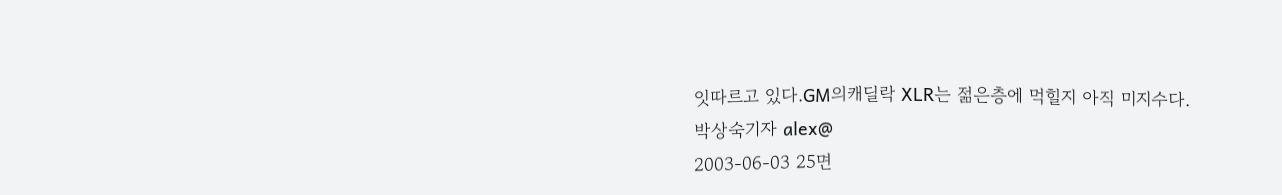잇따르고 있다.GM의캐딜락 XLR는 젊은층에 먹힐지 아직 미지수다.
박상숙기자 alex@
2003-06-03 25면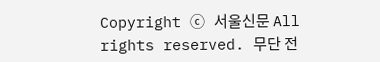Copyright ⓒ 서울신문 All rights reserved. 무단 전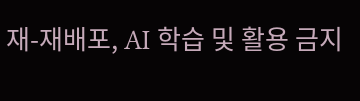재-재배포, AI 학습 및 활용 금지